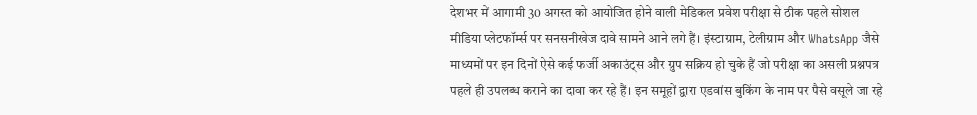देशभर में आगामी 30 अगस्त को आयोजित होने वाली मेडिकल प्रवेश परीक्षा से ठीक पहले सोशल मीडिया प्लेटफॉर्म्स पर सनसनीखेज दावे सामने आने लगे हैं। इंस्टाग्राम, टेलीग्राम और WhatsApp जैसे माध्यमों पर इन दिनों ऐसे कई फर्जी अकाउंट्स और ग्रुप सक्रिय हो चुके हैं जो परीक्षा का असली प्रश्नपत्र पहले ही उपलब्ध कराने का दावा कर रहे हैं। इन समूहों द्वारा एडवांस बुकिंग के नाम पर पैसे वसूले जा रहे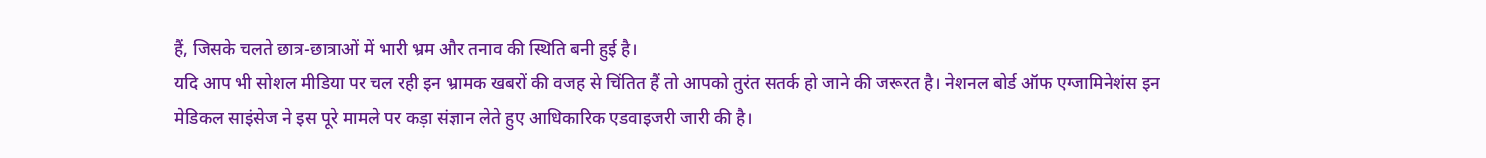हैं, जिसके चलते छात्र-छात्राओं में भारी भ्रम और तनाव की स्थिति बनी हुई है।
यदि आप भी सोशल मीडिया पर चल रही इन भ्रामक खबरों की वजह से चिंतित हैं तो आपको तुरंत सतर्क हो जाने की जरूरत है। नेशनल बोर्ड ऑफ एग्जामिनेशंस इन मेडिकल साइंसेज ने इस पूरे मामले पर कड़ा संज्ञान लेते हुए आधिकारिक एडवाइजरी जारी की है।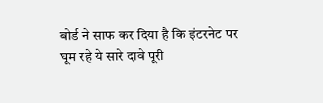बोर्ड ने साफ कर दिया है कि इंटरनेट पर घूम रहे ये सारे दावे पूरी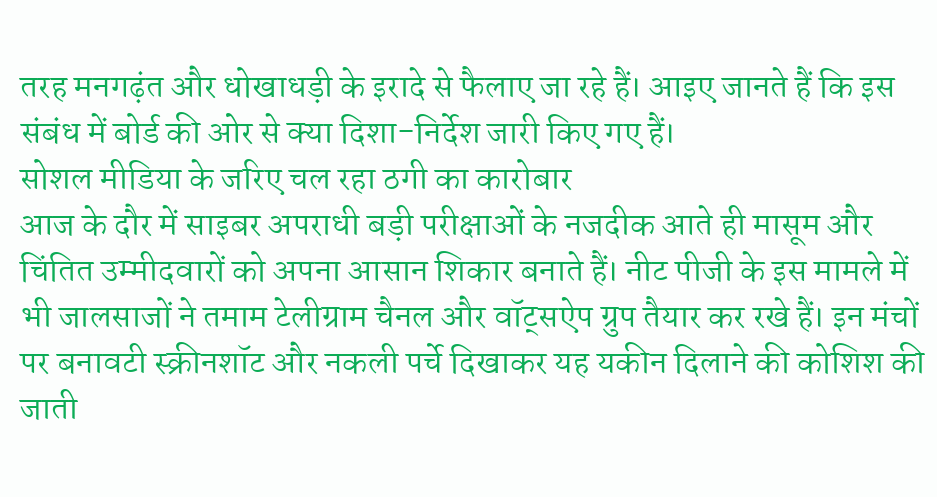तरह मनगढ़ंत और धोखाधड़ी के इरादे से फैलाए जा रहे हैं। आइए जानते हैं कि इस संबंध में बोर्ड की ओर से क्या दिशा-निर्देश जारी किए गए हैं।
सोशल मीडिया के जरिए चल रहा ठगी का कारोबार
आज के दौर में साइबर अपराधी बड़ी परीक्षाओं के नजदीक आते ही मासूम और चिंतित उम्मीदवारों को अपना आसान शिकार बनाते हैं। नीट पीजी के इस मामले में भी जालसाजों ने तमाम टेलीग्राम चैनल और वॉट्सऐप ग्रुप तैयार कर रखे हैं। इन मंचों पर बनावटी स्क्रीनशॉट और नकली पर्चे दिखाकर यह यकीन दिलाने की कोशिश की जाती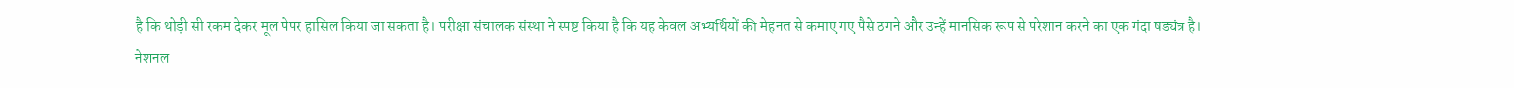है कि थोड़ी सी रकम देकर मूल पेपर हासिल किया जा सकता है। परीक्षा संचालक संस्था ने स्पष्ट किया है कि यह केवल अभ्यर्थियों की मेहनत से कमाए गए पैसे ठगने और उन्हें मानसिक रूप से परेशान करने का एक गंदा षड्यंत्र है।
नेशनल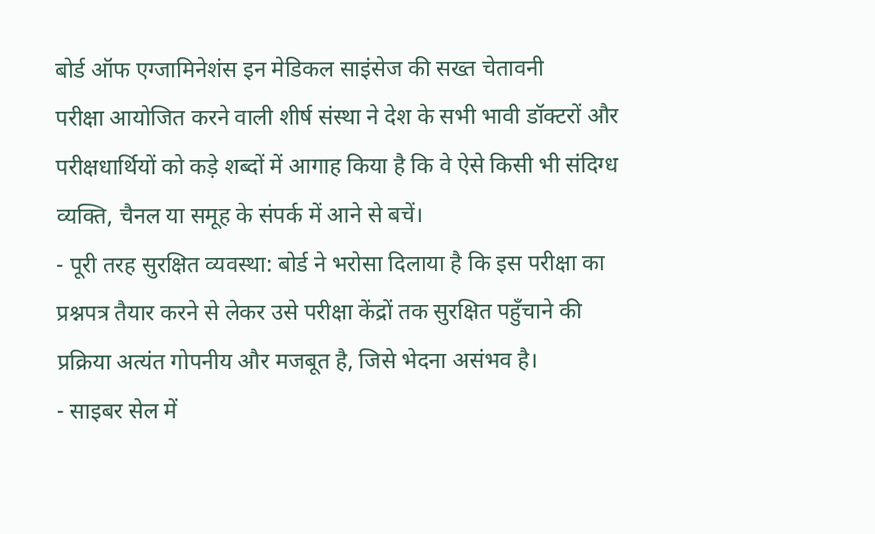बोर्ड ऑफ एग्जामिनेशंस इन मेडिकल साइंसेज की सख्त चेतावनी
परीक्षा आयोजित करने वाली शीर्ष संस्था ने देश के सभी भावी डॉक्टरों और परीक्षधार्थियों को कड़े शब्दों में आगाह किया है कि वे ऐसे किसी भी संदिग्ध व्यक्ति, चैनल या समूह के संपर्क में आने से बचें।
- पूरी तरह सुरक्षित व्यवस्था: बोर्ड ने भरोसा दिलाया है कि इस परीक्षा का प्रश्नपत्र तैयार करने से लेकर उसे परीक्षा केंद्रों तक सुरक्षित पहुँचाने की प्रक्रिया अत्यंत गोपनीय और मजबूत है, जिसे भेदना असंभव है।
- साइबर सेल में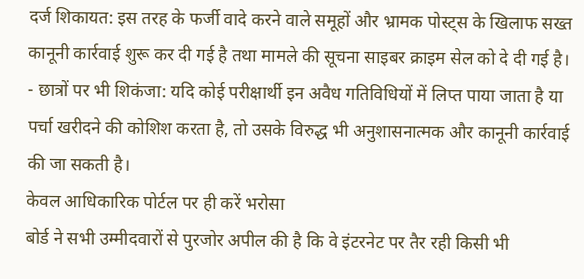दर्ज शिकायत: इस तरह के फर्जी वादे करने वाले समूहों और भ्रामक पोस्ट्स के खिलाफ सख्त कानूनी कार्रवाई शुरू कर दी गई है तथा मामले की सूचना साइबर क्राइम सेल को दे दी गई है।
- छात्रों पर भी शिकंजा: यदि कोई परीक्षार्थी इन अवैध गतिविधियों में लिप्त पाया जाता है या पर्चा खरीदने की कोशिश करता है, तो उसके विरुद्ध भी अनुशासनात्मक और कानूनी कार्रवाई की जा सकती है।
केवल आधिकारिक पोर्टल पर ही करें भरोसा
बोर्ड ने सभी उम्मीदवारों से पुरजोर अपील की है कि वे इंटरनेट पर तैर रही किसी भी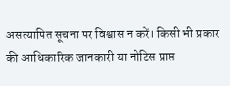असत्यापित सूचना पर विश्वास न करें। किसी भी प्रकार की आधिकारिक जानकारी या नोटिस प्राप्त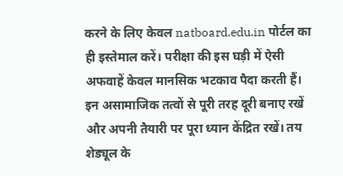करने के लिए केवल natboard.edu.in पोर्टल का ही इस्तेमाल करें। परीक्षा की इस घड़ी में ऐसी अफवाहें केवल मानसिक भटकाव पैदा करती हैं। इन असामाजिक तत्वों से पूरी तरह दूरी बनाए रखें और अपनी तैयारी पर पूरा ध्यान केंद्रित रखें। तय शेड्यूल के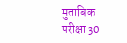मुताबिक परीक्षा 30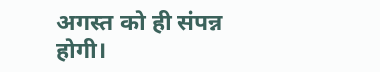अगस्त को ही संपन्न होगी।